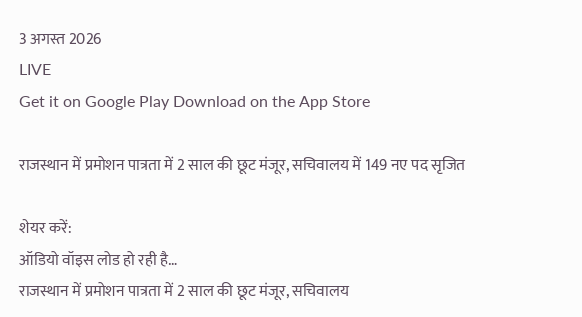3 अगस्त 2026
LIVE
Get it on Google Play Download on the App Store

राजस्थान में प्रमोशन पात्रता में 2 साल की छूट मंजूर, सचिवालय में 149 नए पद सृजित

शेयर करें:
ऑडियो वॉइस लोड हो रही है…
राजस्थान में प्रमोशन पात्रता में 2 साल की छूट मंजूर, सचिवालय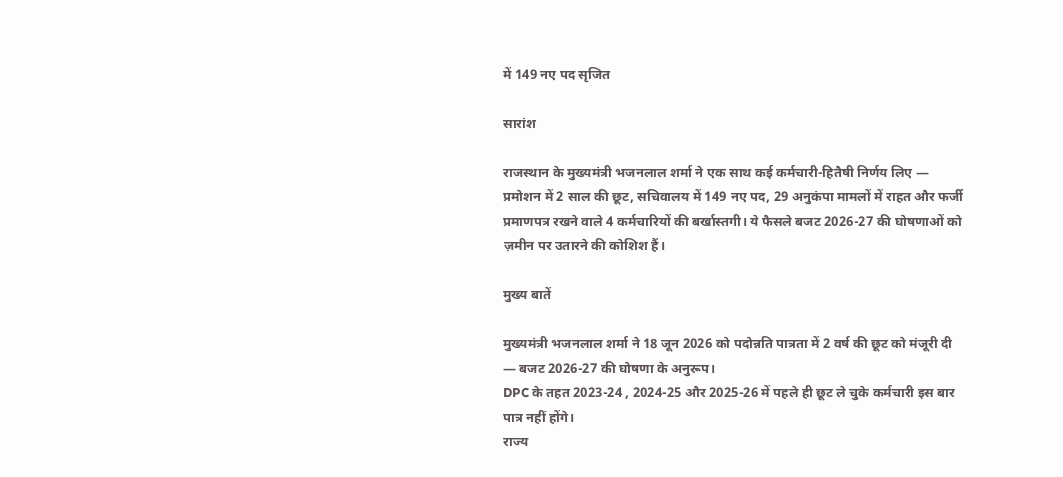में 149 नए पद सृजित

सारांश

राजस्थान के मुख्यमंत्री भजनलाल शर्मा ने एक साथ कई कर्मचारी-हितैषी निर्णय लिए — प्रमोशन में 2 साल की छूट, सचिवालय में 149 नए पद, 29 अनुकंपा मामलों में राहत और फर्जी प्रमाणपत्र रखने वाले 4 कर्मचारियों की बर्खास्तगी। ये फैसले बजट 2026-27 की घोषणाओं को ज़मीन पर उतारने की कोशिश हैं।

मुख्य बातें

मुख्यमंत्री भजनलाल शर्मा ने 18 जून 2026 को पदोन्नति पात्रता में 2 वर्ष की छूट को मंजूरी दी — बजट 2026-27 की घोषणा के अनुरूप।
DPC के तहत 2023-24 , 2024-25 और 2025-26 में पहले ही छूट ले चुके कर्मचारी इस बार पात्र नहीं होंगे।
राज्य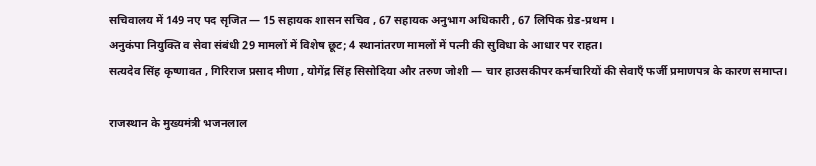सचिवालय में 149 नए पद सृजित — 15 सहायक शासन सचिव , 67 सहायक अनुभाग अधिकारी , 67 लिपिक ग्रेड-प्रथम ।
अनुकंपा नियुक्ति व सेवा संबंधी 29 मामलों में विशेष छूट; 4 स्थानांतरण मामलों में पत्नी की सुविधा के आधार पर राहत।
सत्यदेव सिंह कृष्णावत , गिरिराज प्रसाद मीणा , योगेंद्र सिंह सिसोदिया और तरुण जोशी — चार हाउसकीपर कर्मचारियों की सेवाएँ फर्जी प्रमाणपत्र के कारण समाप्त।

राजस्थान के मुख्यमंत्री भजनलाल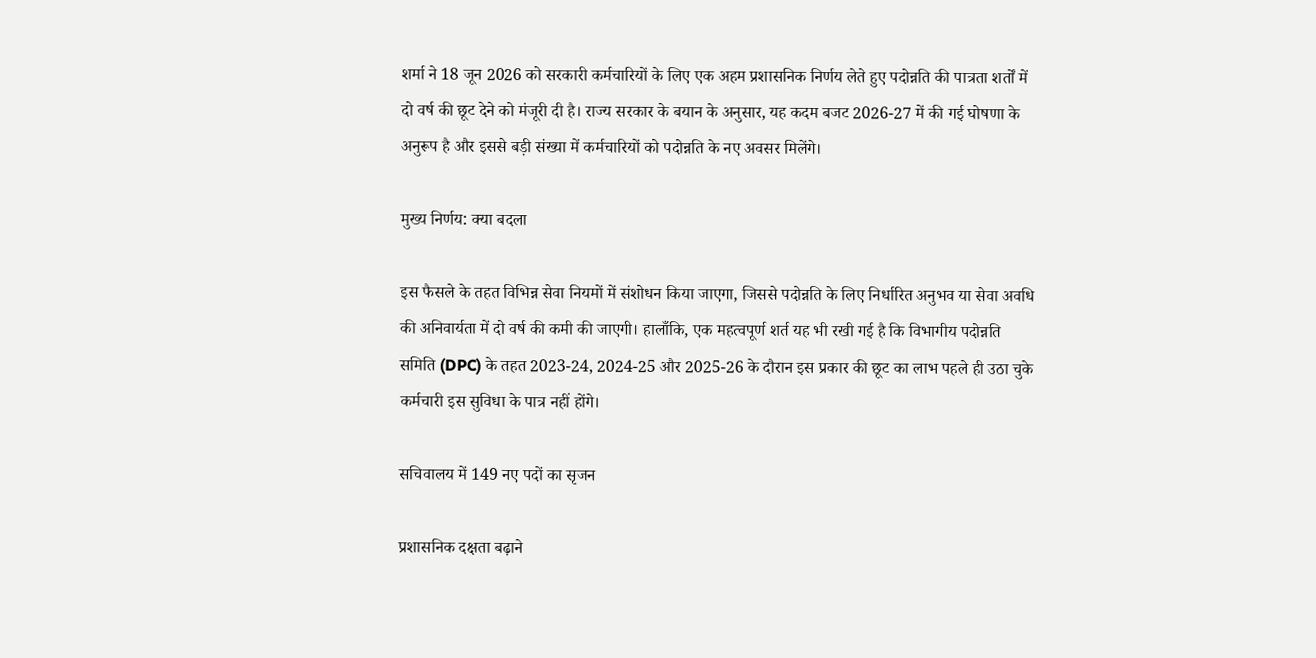शर्मा ने 18 जून 2026 को सरकारी कर्मचारियों के लिए एक अहम प्रशासनिक निर्णय लेते हुए पदोन्नति की पात्रता शर्तों में दो वर्ष की छूट देने को मंजूरी दी है। राज्य सरकार के बयान के अनुसार, यह कदम बजट 2026-27 में की गई घोषणा के अनुरूप है और इससे बड़ी संख्या में कर्मचारियों को पदोन्नति के नए अवसर मिलेंगे।

मुख्य निर्णय: क्या बदला

इस फैसले के तहत विभिन्न सेवा नियमों में संशोधन किया जाएगा, जिससे पदोन्नति के लिए निर्धारित अनुभव या सेवा अवधि की अनिवार्यता में दो वर्ष की कमी की जाएगी। हालाँकि, एक महत्वपूर्ण शर्त यह भी रखी गई है कि विभागीय पदोन्नति समिति (DPC) के तहत 2023-24, 2024-25 और 2025-26 के दौरान इस प्रकार की छूट का लाभ पहले ही उठा चुके कर्मचारी इस सुविधा के पात्र नहीं होंगे।

सचिवालय में 149 नए पदों का सृजन

प्रशासनिक दक्षता बढ़ाने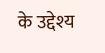के उद्देश्य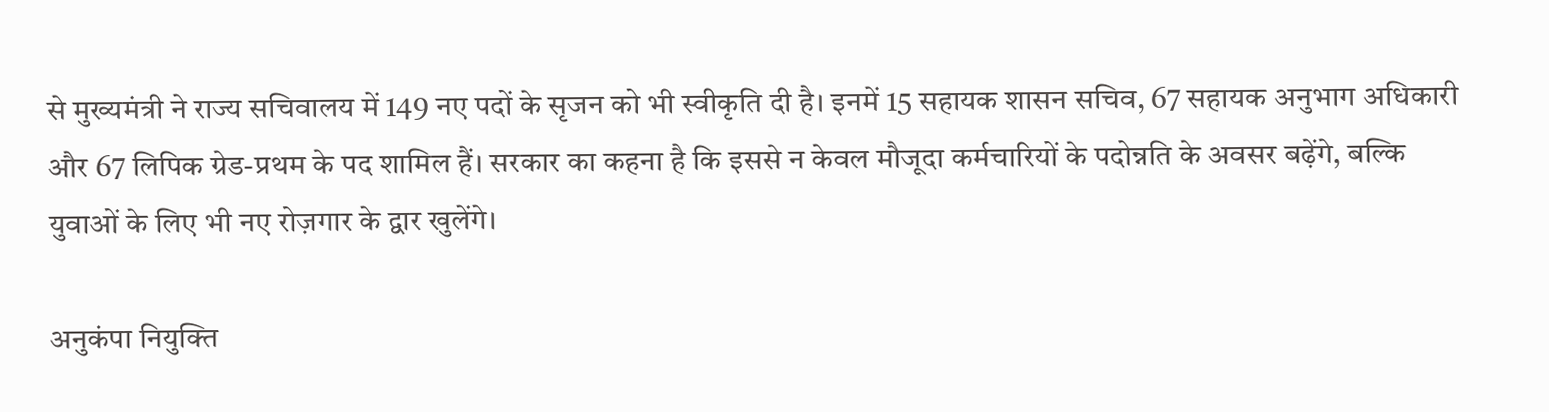से मुख्यमंत्री ने राज्य सचिवालय में 149 नए पदों के सृजन को भी स्वीकृति दी है। इनमें 15 सहायक शासन सचिव, 67 सहायक अनुभाग अधिकारी और 67 लिपिक ग्रेड-प्रथम के पद शामिल हैं। सरकार का कहना है कि इससे न केवल मौजूदा कर्मचारियों के पदोन्नति के अवसर बढ़ेंगे, बल्कि युवाओं के लिए भी नए रोज़गार के द्वार खुलेंगे।

अनुकंपा नियुक्ति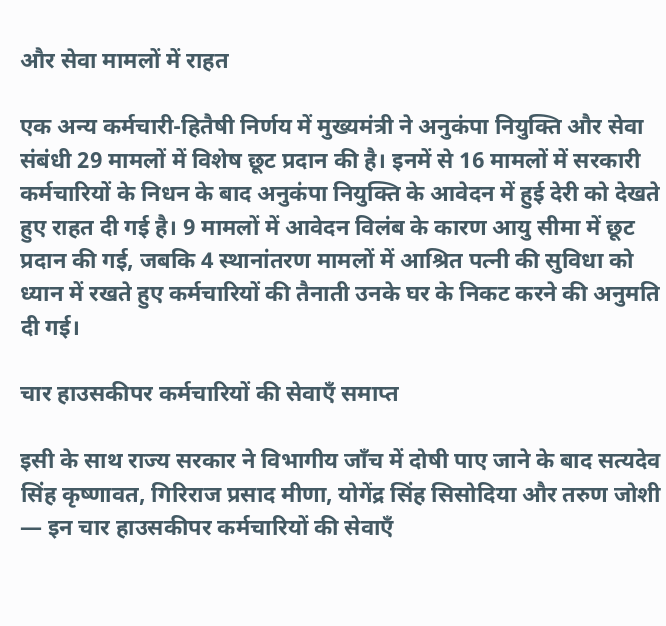और सेवा मामलों में राहत

एक अन्य कर्मचारी-हितैषी निर्णय में मुख्यमंत्री ने अनुकंपा नियुक्ति और सेवा संबंधी 29 मामलों में विशेष छूट प्रदान की है। इनमें से 16 मामलों में सरकारी कर्मचारियों के निधन के बाद अनुकंपा नियुक्ति के आवेदन में हुई देरी को देखते हुए राहत दी गई है। 9 मामलों में आवेदन विलंब के कारण आयु सीमा में छूट प्रदान की गई, जबकि 4 स्थानांतरण मामलों में आश्रित पत्नी की सुविधा को ध्यान में रखते हुए कर्मचारियों की तैनाती उनके घर के निकट करने की अनुमति दी गई।

चार हाउसकीपर कर्मचारियों की सेवाएँ समाप्त

इसी के साथ राज्य सरकार ने विभागीय जाँच में दोषी पाए जाने के बाद सत्यदेव सिंह कृष्णावत, गिरिराज प्रसाद मीणा, योगेंद्र सिंह सिसोदिया और तरुण जोशी — इन चार हाउसकीपर कर्मचारियों की सेवाएँ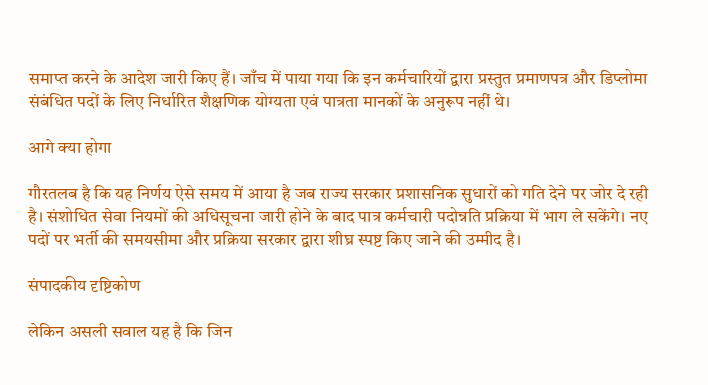समाप्त करने के आदेश जारी किए हैं। जाँच में पाया गया कि इन कर्मचारियों द्वारा प्रस्तुत प्रमाणपत्र और डिप्लोमा संबंधित पदों के लिए निर्धारित शैक्षणिक योग्यता एवं पात्रता मानकों के अनुरूप नहीं थे।

आगे क्या होगा

गौरतलब है कि यह निर्णय ऐसे समय में आया है जब राज्य सरकार प्रशासनिक सुधारों को गति देने पर जोर दे रही है। संशोधित सेवा नियमों की अधिसूचना जारी होने के बाद पात्र कर्मचारी पदोन्नति प्रक्रिया में भाग ले सकेंगे। नए पदों पर भर्ती की समयसीमा और प्रक्रिया सरकार द्वारा शीघ्र स्पष्ट किए जाने की उम्मीद है।

संपादकीय दृष्टिकोण

लेकिन असली सवाल यह है कि जिन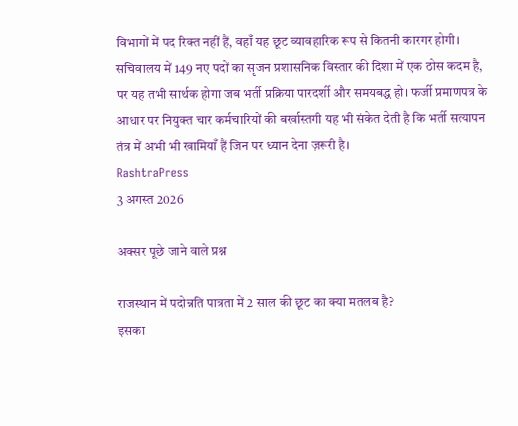विभागों में पद रिक्त नहीं हैं, वहाँ यह छूट व्यावहारिक रूप से कितनी कारगर होगी। सचिवालय में 149 नए पदों का सृजन प्रशासनिक विस्तार की दिशा में एक ठोस कदम है, पर यह तभी सार्थक होगा जब भर्ती प्रक्रिया पारदर्शी और समयबद्ध हो। फर्जी प्रमाणपत्र के आधार पर नियुक्त चार कर्मचारियों की बर्खास्तगी यह भी संकेत देती है कि भर्ती सत्यापन तंत्र में अभी भी खामियाँ हैं जिन पर ध्यान देना ज़रूरी है।
RashtraPress
3 अगस्त 2026

अक्सर पूछे जाने वाले प्रश्न

राजस्थान में पदोन्नति पात्रता में 2 साल की छूट का क्या मतलब है?
इसका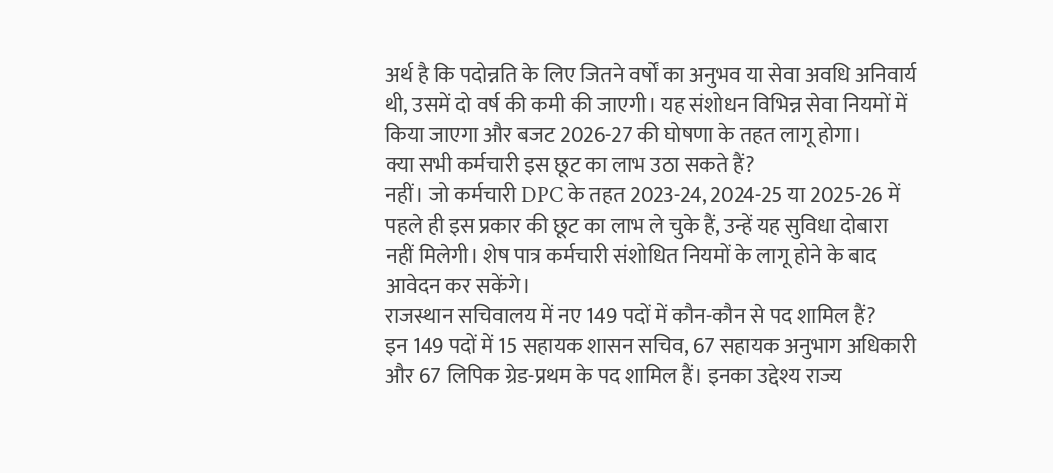अर्थ है कि पदोन्नति के लिए जितने वर्षों का अनुभव या सेवा अवधि अनिवार्य थी, उसमें दो वर्ष की कमी की जाएगी। यह संशोधन विभिन्न सेवा नियमों में किया जाएगा और बजट 2026-27 की घोषणा के तहत लागू होगा।
क्या सभी कर्मचारी इस छूट का लाभ उठा सकते हैं?
नहीं। जो कर्मचारी DPC के तहत 2023-24, 2024-25 या 2025-26 में पहले ही इस प्रकार की छूट का लाभ ले चुके हैं, उन्हें यह सुविधा दोबारा नहीं मिलेगी। शेष पात्र कर्मचारी संशोधित नियमों के लागू होने के बाद आवेदन कर सकेंगे।
राजस्थान सचिवालय में नए 149 पदों में कौन-कौन से पद शामिल हैं?
इन 149 पदों में 15 सहायक शासन सचिव, 67 सहायक अनुभाग अधिकारी और 67 लिपिक ग्रेड-प्रथम के पद शामिल हैं। इनका उद्देश्य राज्य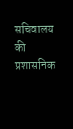सचिवालय की प्रशासनिक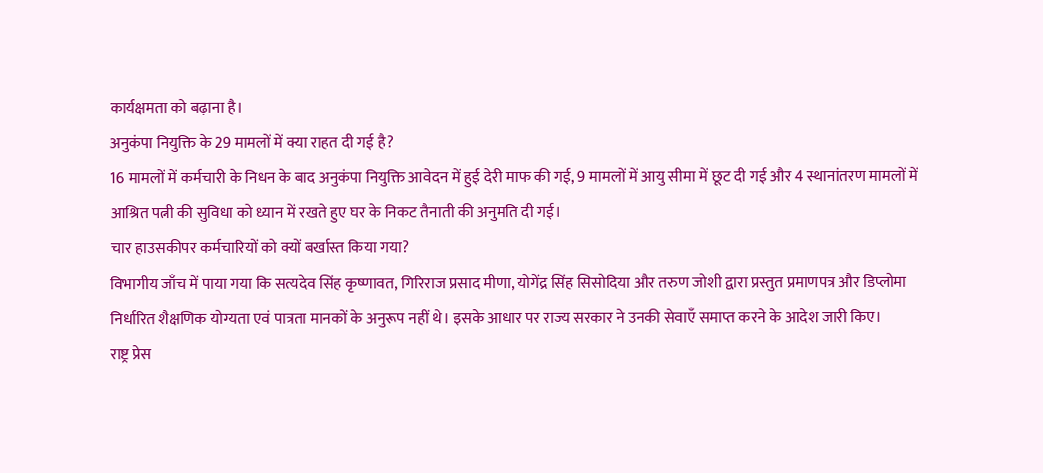कार्यक्षमता को बढ़ाना है।
अनुकंपा नियुक्ति के 29 मामलों में क्या राहत दी गई है?
16 मामलों में कर्मचारी के निधन के बाद अनुकंपा नियुक्ति आवेदन में हुई देरी माफ की गई, 9 मामलों में आयु सीमा में छूट दी गई और 4 स्थानांतरण मामलों में आश्रित पत्नी की सुविधा को ध्यान में रखते हुए घर के निकट तैनाती की अनुमति दी गई।
चार हाउसकीपर कर्मचारियों को क्यों बर्खास्त किया गया?
विभागीय जाँच में पाया गया कि सत्यदेव सिंह कृष्णावत, गिरिराज प्रसाद मीणा, योगेंद्र सिंह सिसोदिया और तरुण जोशी द्वारा प्रस्तुत प्रमाणपत्र और डिप्लोमा निर्धारित शैक्षणिक योग्यता एवं पात्रता मानकों के अनुरूप नहीं थे। इसके आधार पर राज्य सरकार ने उनकी सेवाएँ समाप्त करने के आदेश जारी किए।
राष्ट्र प्रेस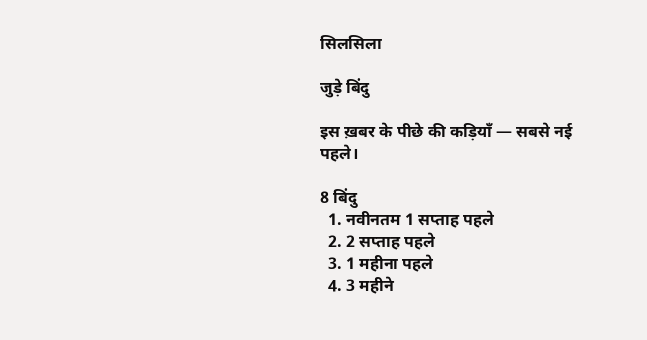सिलसिला

जुड़े बिंदु

इस ख़बर के पीछे की कड़ियाँ — सबसे नई पहले।

8 बिंदु
  1. नवीनतम 1 सप्ताह पहले
  2. 2 सप्ताह पहले
  3. 1 महीना पहले
  4. 3 महीने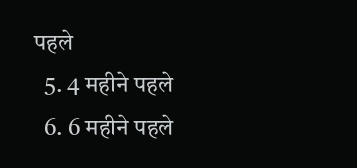पहले
  5. 4 महीने पहले
  6. 6 महीने पहले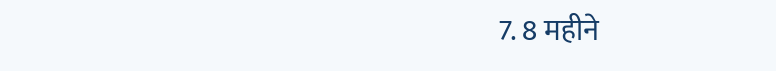7. 8 महीने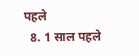पहले
  8. 1 साल पहले